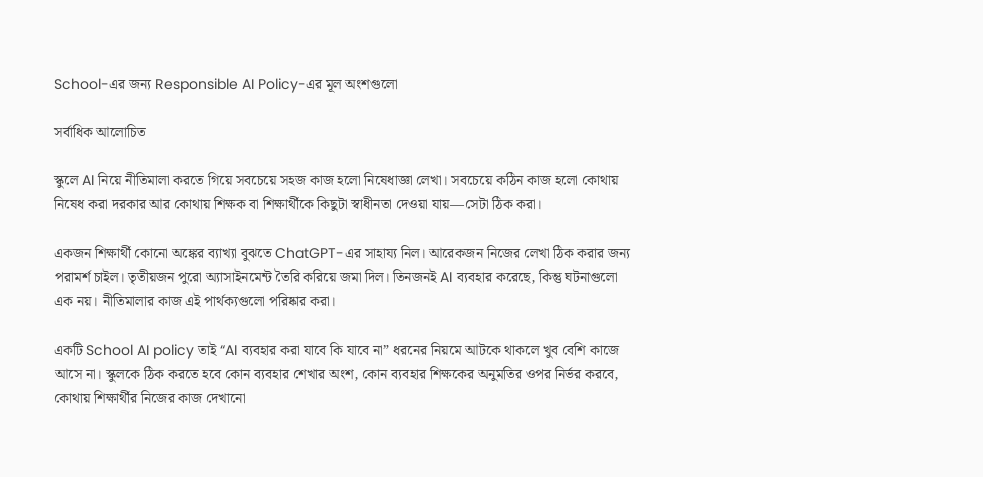School-এর জন্য Responsible AI Policy-এর মূল অংশগুলো

সর্বাধিক আলোচিত

স্কুলে AI নিয়ে নীতিমালা করতে গিয়ে সবচেয়ে সহজ কাজ হলো নিষেধাজ্ঞা লেখা। সবচেয়ে কঠিন কাজ হলো কোথায় নিষেধ করা দরকার আর কোথায় শিক্ষক বা শিক্ষার্থীকে কিছুটা স্বাধীনতা দেওয়া যায়—সেটা ঠিক করা।

একজন শিক্ষার্থী কোনো অঙ্কের ব্যাখ্যা বুঝতে ChatGPT-এর সাহায্য নিল। আরেকজন নিজের লেখা ঠিক করার জন্য পরামর্শ চাইল। তৃতীয়জন পুরো অ্যাসাইনমেন্ট তৈরি করিয়ে জমা দিল। তিনজনই AI ব্যবহার করেছে, কিন্তু ঘটনাগুলো এক নয়। নীতিমালার কাজ এই পার্থক্যগুলো পরিষ্কার করা।

একটি School AI policy তাই “AI ব্যবহার করা যাবে কি যাবে না” ধরনের নিয়মে আটকে থাকলে খুব বেশি কাজে আসে না। স্কুলকে ঠিক করতে হবে কোন ব্যবহার শেখার অংশ, কোন ব্যবহার শিক্ষকের অনুমতির ওপর নির্ভর করবে, কোথায় শিক্ষার্থীর নিজের কাজ দেখানো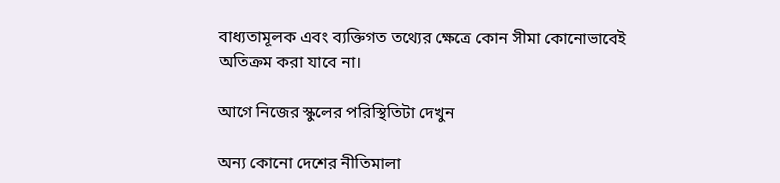বাধ্যতামূলক এবং ব্যক্তিগত তথ্যের ক্ষেত্রে কোন সীমা কোনোভাবেই অতিক্রম করা যাবে না।

আগে নিজের স্কুলের পরিস্থিতিটা দেখুন

অন্য কোনো দেশের নীতিমালা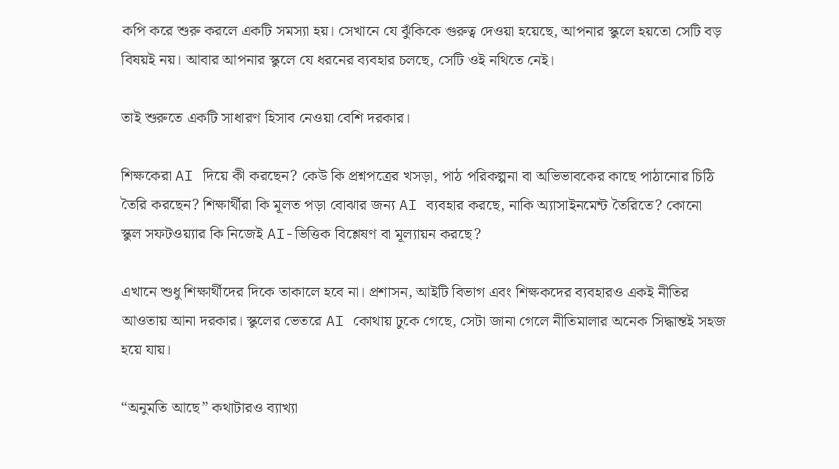কপি করে শুরু করলে একটি সমস্যা হয়। সেখানে যে ঝুঁকিকে গুরুত্ব দেওয়া হয়েছে, আপনার স্কুলে হয়তো সেটি বড় বিষয়ই নয়। আবার আপনার স্কুলে যে ধরনের ব্যবহার চলছে, সেটি ওই নথিতে নেই।

তাই শুরুতে একটি সাধারণ হিসাব নেওয়া বেশি দরকার।

শিক্ষকেরা AI দিয়ে কী করছেন? কেউ কি প্রশ্নপত্রের খসড়া, পাঠ পরিকল্পনা বা অভিভাবকের কাছে পাঠানোর চিঠি তৈরি করছেন? শিক্ষার্থীরা কি মূলত পড়া বোঝার জন্য AI ব্যবহার করছে, নাকি অ্যাসাইনমেন্ট তৈরিতে? কোনো স্কুল সফটওয়্যার কি নিজেই AI-ভিত্তিক বিশ্লেষণ বা মূল্যায়ন করছে?

এখানে শুধু শিক্ষার্থীদের দিকে তাকালে হবে না। প্রশাসন, আইটি বিভাগ এবং শিক্ষকদের ব্যবহারও একই নীতির আওতায় আনা দরকার। স্কুলের ভেতরে AI কোথায় ঢুকে গেছে, সেটা জানা গেলে নীতিমালার অনেক সিদ্ধান্তই সহজ হয়ে যায়।

“অনুমতি আছে” কথাটারও ব্যাখ্যা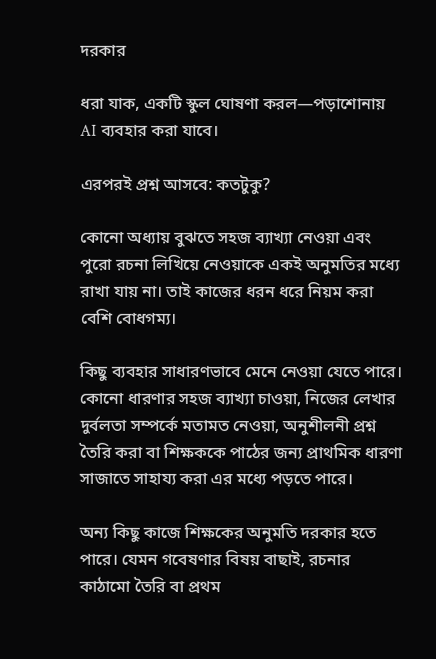দরকার

ধরা যাক, একটি স্কুল ঘোষণা করল—পড়াশোনায় AI ব্যবহার করা যাবে।

এরপরই প্রশ্ন আসবে: কতটুকু?

কোনো অধ্যায় বুঝতে সহজ ব্যাখ্যা নেওয়া এবং পুরো রচনা লিখিয়ে নেওয়াকে একই অনুমতির মধ্যে রাখা যায় না। তাই কাজের ধরন ধরে নিয়ম করা বেশি বোধগম্য।

কিছু ব্যবহার সাধারণভাবে মেনে নেওয়া যেতে পারে। কোনো ধারণার সহজ ব্যাখ্যা চাওয়া, নিজের লেখার দুর্বলতা সম্পর্কে মতামত নেওয়া, অনুশীলনী প্রশ্ন তৈরি করা বা শিক্ষককে পাঠের জন্য প্রাথমিক ধারণা সাজাতে সাহায্য করা এর মধ্যে পড়তে পারে।

অন্য কিছু কাজে শিক্ষকের অনুমতি দরকার হতে পারে। যেমন গবেষণার বিষয় বাছাই, রচনার কাঠামো তৈরি বা প্রথম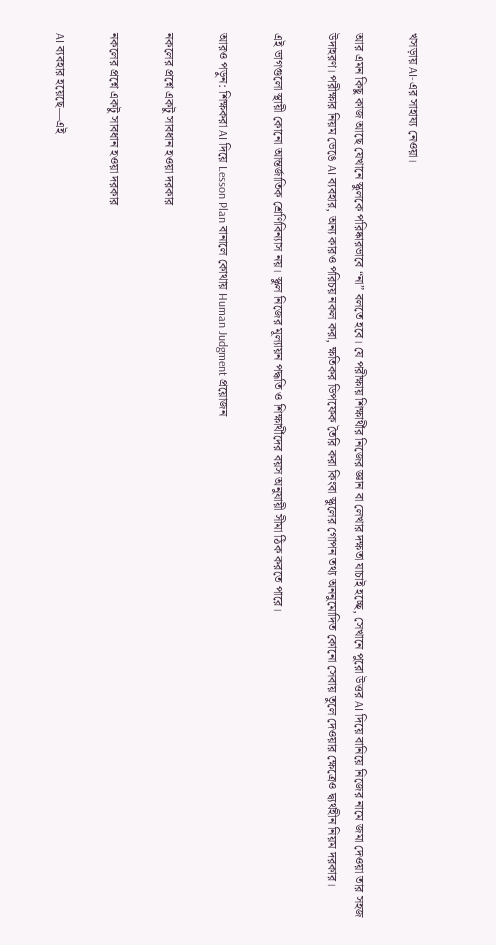খসড়ায় AI-এর সাহায্য নেওয়া।

আর এমন কিছু কাজ আছে যেখানে স্কুলকে পরিষ্কারভাবে “না” বলতে হবে। যে পরীক্ষায় শিক্ষার্থীর নিজের জ্ঞান বা লেখার দক্ষতা যাচাই হচ্ছে, সেখানে পুরো উত্তর AI দিয়ে বানিয়ে নিজের নামে জমা দেওয়া তার সহজ উদাহরণ। পরীক্ষার নিয়ম ভেঙে AI ব্যবহার, অন্য কারও পরিচয় নকল করা, ক্ষতিকর ডিপফেক তৈরি করা কিংবা স্কুলের গোপন তথ্য অননুমোদিত কোনো সেবায় তুলে দেওয়ার ক্ষেত্রেও দ্ব্যর্থহীন নিয়ম দরকার।

এই ভাগগুলো স্থায়ী কোনো আন্তর্জাতিক শ্রেণিবিন্যাস নয়। স্কুল নিজের মূল্যায়ন পদ্ধতি ও শিক্ষার্থীদের বয়স অনুযায়ী সীমা ঠিক করতে পারে।

আরও পড়ুন: শিক্ষকরা AI দিয়ে Lesson Plan বানালে কোথায় Human Judgment প্রয়োজন

নকলের প্রশ্নে একটু সাবধান হওয়া দরকার

নকলের প্রশ্নে একটু সাবধান হওয়া দরকার

AI ব্যবহার হয়েছে—এই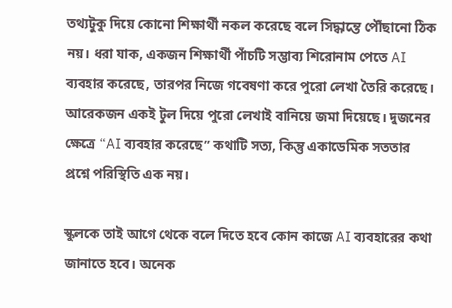তথ্যটুকু দিয়ে কোনো শিক্ষার্থী নকল করেছে বলে সিদ্ধান্তে পৌঁছানো ঠিক নয়। ধরা যাক, একজন শিক্ষার্থী পাঁচটি সম্ভাব্য শিরোনাম পেতে AI ব্যবহার করেছে, তারপর নিজে গবেষণা করে পুরো লেখা তৈরি করেছে। আরেকজন একই টুল দিয়ে পুরো লেখাই বানিয়ে জমা দিয়েছে। দুজনের ক্ষেত্রে “AI ব্যবহার করেছে” কথাটি সত্য, কিন্তু একাডেমিক সততার প্রশ্নে পরিস্থিতি এক নয়।

স্কুলকে তাই আগে থেকে বলে দিতে হবে কোন কাজে AI ব্যবহারের কথা জানাতে হবে। অনেক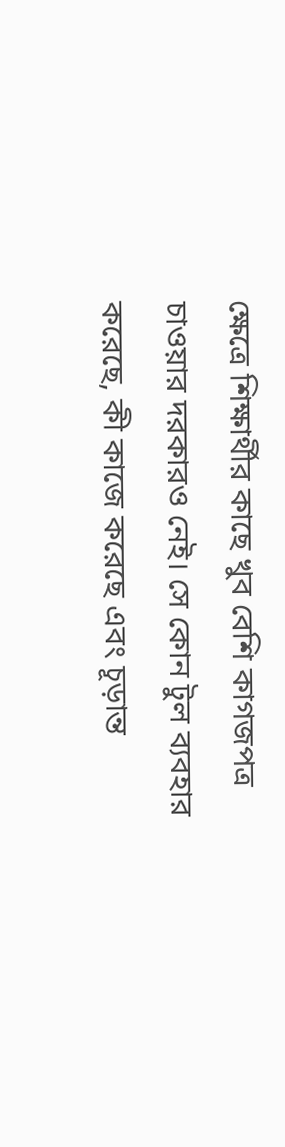ক্ষেত্রে শিক্ষার্থীর কাছে খুব বেশি কাগজপত্র চাওয়ার দরকারও নেই। সে কোন টুল ব্যবহার করেছে, কী কাজে করেছে এবং চূড়ান্ত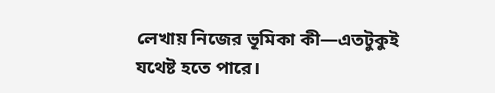লেখায় নিজের ভূমিকা কী—এতটুকুই যথেষ্ট হতে পারে।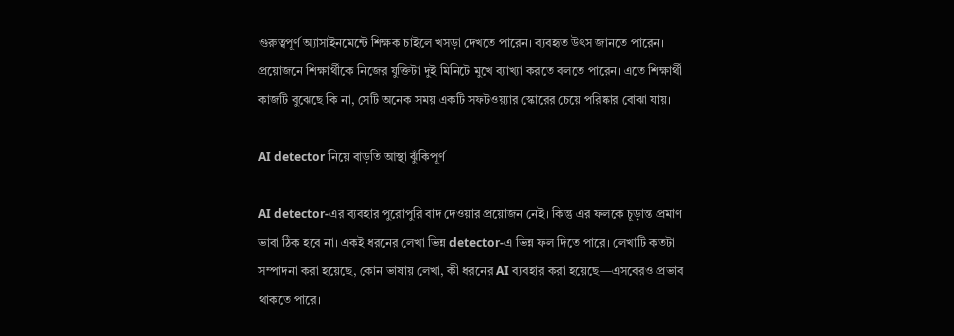গুরুত্বপূর্ণ অ্যাসাইনমেন্টে শিক্ষক চাইলে খসড়া দেখতে পারেন। ব্যবহৃত উৎস জানতে পারেন। প্রয়োজনে শিক্ষার্থীকে নিজের যুক্তিটা দুই মিনিটে মুখে ব্যাখ্যা করতে বলতে পারেন। এতে শিক্ষার্থী কাজটি বুঝেছে কি না, সেটি অনেক সময় একটি সফটওয়্যার স্কোরের চেয়ে পরিষ্কার বোঝা যায়।

AI detector নিয়ে বাড়তি আস্থা ঝুঁকিপূর্ণ

AI detector-এর ব্যবহার পুরোপুরি বাদ দেওয়ার প্রয়োজন নেই। কিন্তু এর ফলকে চূড়ান্ত প্রমাণ ভাবা ঠিক হবে না। একই ধরনের লেখা ভিন্ন detector-এ ভিন্ন ফল দিতে পারে। লেখাটি কতটা সম্পাদনা করা হয়েছে, কোন ভাষায় লেখা, কী ধরনের AI ব্যবহার করা হয়েছে—এসবেরও প্রভাব থাকতে পারে।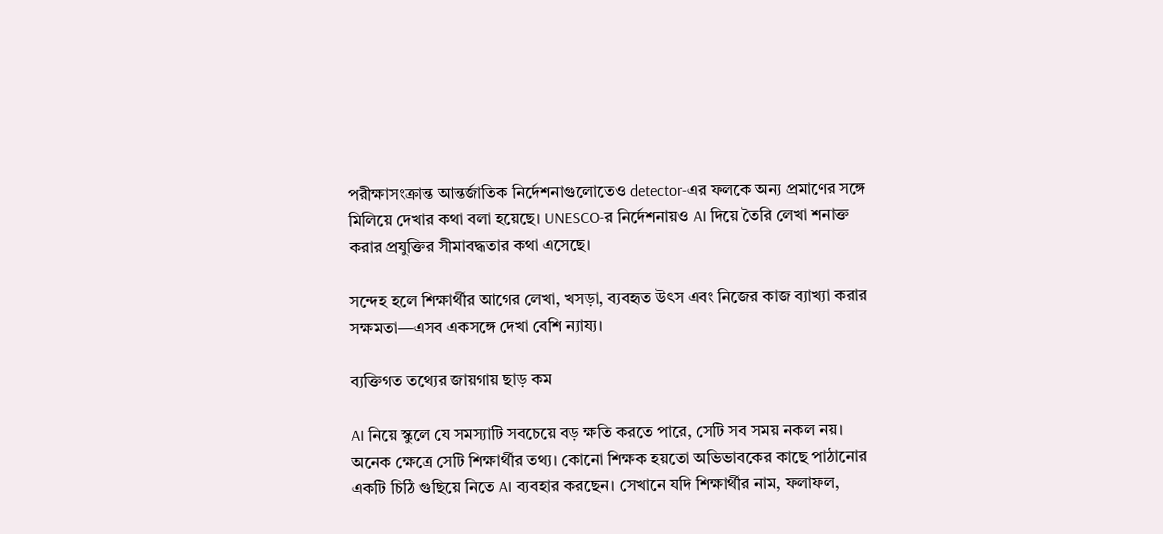পরীক্ষাসংক্রান্ত আন্তর্জাতিক নির্দেশনাগুলোতেও detector-এর ফলকে অন্য প্রমাণের সঙ্গে মিলিয়ে দেখার কথা বলা হয়েছে। UNESCO-র নির্দেশনায়ও AI দিয়ে তৈরি লেখা শনাক্ত করার প্রযুক্তির সীমাবদ্ধতার কথা এসেছে।

সন্দেহ হলে শিক্ষার্থীর আগের লেখা, খসড়া, ব্যবহৃত উৎস এবং নিজের কাজ ব্যাখ্যা করার সক্ষমতা—এসব একসঙ্গে দেখা বেশি ন্যায্য।

ব্যক্তিগত তথ্যের জায়গায় ছাড় কম

AI নিয়ে স্কুলে যে সমস্যাটি সবচেয়ে বড় ক্ষতি করতে পারে, সেটি সব সময় নকল নয়। অনেক ক্ষেত্রে সেটি শিক্ষার্থীর তথ্য। কোনো শিক্ষক হয়তো অভিভাবকের কাছে পাঠানোর একটি চিঠি গুছিয়ে নিতে AI ব্যবহার করছেন। সেখানে যদি শিক্ষার্থীর নাম, ফলাফল,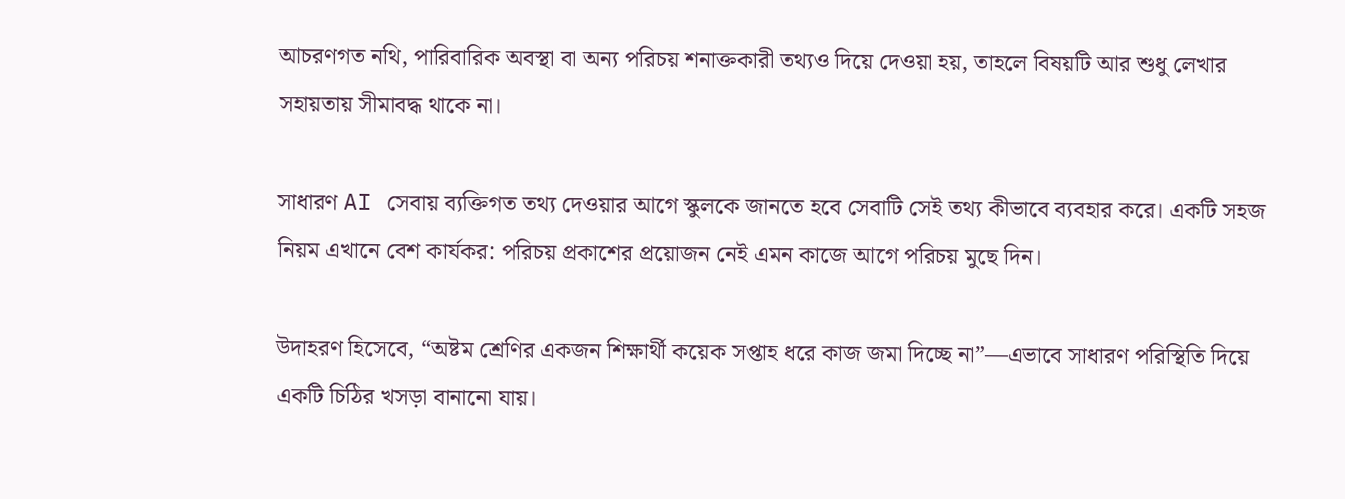আচরণগত নথি, পারিবারিক অবস্থা বা অন্য পরিচয় শনাক্তকারী তথ্যও দিয়ে দেওয়া হয়, তাহলে বিষয়টি আর শুধু লেখার সহায়তায় সীমাবদ্ধ থাকে না।

সাধারণ AI সেবায় ব্যক্তিগত তথ্য দেওয়ার আগে স্কুলকে জানতে হবে সেবাটি সেই তথ্য কীভাবে ব্যবহার করে। একটি সহজ নিয়ম এখানে বেশ কার্যকর: পরিচয় প্রকাশের প্রয়োজন নেই এমন কাজে আগে পরিচয় মুছে দিন।

উদাহরণ হিসেবে, “অষ্টম শ্রেণির একজন শিক্ষার্থী কয়েক সপ্তাহ ধরে কাজ জমা দিচ্ছে না”—এভাবে সাধারণ পরিস্থিতি দিয়ে একটি চিঠির খসড়া বানানো যায়।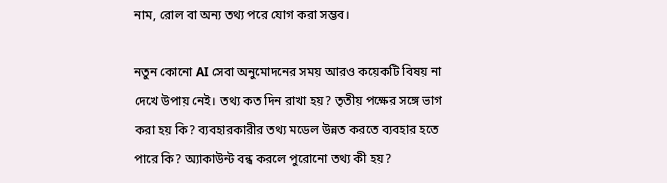নাম, রোল বা অন্য তথ্য পরে যোগ করা সম্ভব।

নতুন কোনো AI সেবা অনুমোদনের সময় আরও কয়েকটি বিষয় না দেখে উপায় নেই। তথ্য কত দিন রাখা হয়? তৃতীয় পক্ষের সঙ্গে ভাগ করা হয় কি? ব্যবহারকারীর তথ্য মডেল উন্নত করতে ব্যবহার হতে পারে কি? অ্যাকাউন্ট বন্ধ করলে পুরোনো তথ্য কী হয়?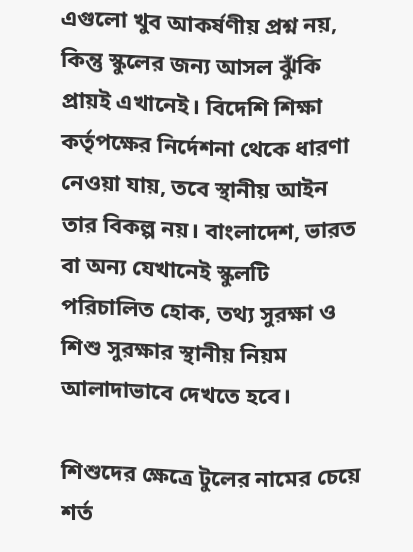এগুলো খুব আকর্ষণীয় প্রশ্ন নয়, কিন্তু স্কুলের জন্য আসল ঝুঁকি প্রায়ই এখানেই। বিদেশি শিক্ষা কর্তৃপক্ষের নির্দেশনা থেকে ধারণা নেওয়া যায়, তবে স্থানীয় আইন তার বিকল্প নয়। বাংলাদেশ, ভারত বা অন্য যেখানেই স্কুলটি পরিচালিত হোক, তথ্য সুরক্ষা ও শিশু সুরক্ষার স্থানীয় নিয়ম আলাদাভাবে দেখতে হবে।

শিশুদের ক্ষেত্রে টুলের নামের চেয়ে শর্ত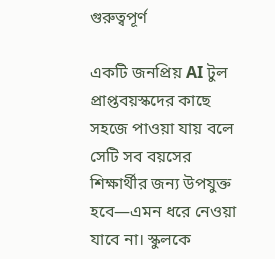গুরুত্বপূর্ণ

একটি জনপ্রিয় AI টুল প্রাপ্তবয়স্কদের কাছে সহজে পাওয়া যায় বলে সেটি সব বয়সের শিক্ষার্থীর জন্য উপযুক্ত হবে—এমন ধরে নেওয়া যাবে না। স্কুলকে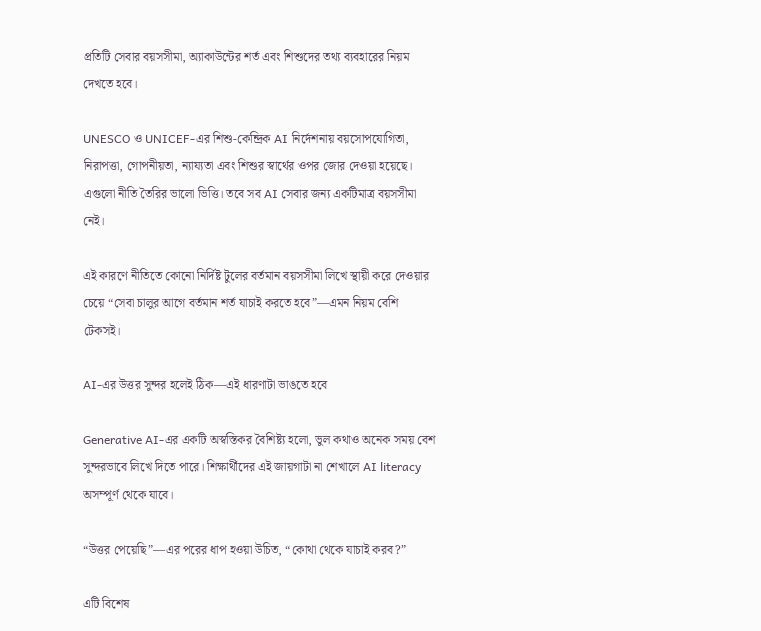প্রতিটি সেবার বয়সসীমা, অ্যাকাউন্টের শর্ত এবং শিশুদের তথ্য ব্যবহারের নিয়ম দেখতে হবে।

UNESCO ও UNICEF-এর শিশু-কেন্দ্রিক AI নির্দেশনায় বয়সোপযোগিতা, নিরাপত্তা, গোপনীয়তা, ন্যায্যতা এবং শিশুর স্বার্থের ওপর জোর দেওয়া হয়েছে। এগুলো নীতি তৈরির ভালো ভিত্তি। তবে সব AI সেবার জন্য একটিমাত্র বয়সসীমা নেই।

এই কারণে নীতিতে কোনো নির্দিষ্ট টুলের বর্তমান বয়সসীমা লিখে স্থায়ী করে দেওয়ার চেয়ে “সেবা চালুর আগে বর্তমান শর্ত যাচাই করতে হবে”—এমন নিয়ম বেশি টেকসই।

AI-এর উত্তর সুন্দর হলেই ঠিক—এই ধারণাটা ভাঙতে হবে

Generative AI-এর একটি অস্বস্তিকর বৈশিষ্ট্য হলো, ভুল কথাও অনেক সময় বেশ সুন্দরভাবে লিখে দিতে পারে। শিক্ষার্থীদের এই জায়গাটা না শেখালে AI literacy অসম্পূর্ণ থেকে যাবে।

“উত্তর পেয়েছি”—এর পরের ধাপ হওয়া উচিত, “কোথা থেকে যাচাই করব?”

এটি বিশেষ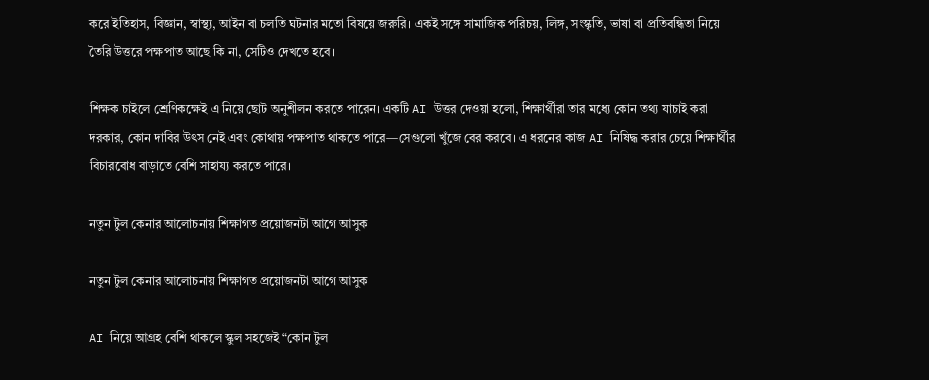করে ইতিহাস, বিজ্ঞান, স্বাস্থ্য, আইন বা চলতি ঘটনার মতো বিষয়ে জরুরি। একই সঙ্গে সামাজিক পরিচয়, লিঙ্গ, সংস্কৃতি, ভাষা বা প্রতিবন্ধিতা নিয়ে তৈরি উত্তরে পক্ষপাত আছে কি না, সেটিও দেখতে হবে।

শিক্ষক চাইলে শ্রেণিকক্ষেই এ নিয়ে ছোট অনুশীলন করতে পারেন। একটি AI উত্তর দেওয়া হলো, শিক্ষার্থীরা তার মধ্যে কোন তথ্য যাচাই করা দরকার, কোন দাবির উৎস নেই এবং কোথায় পক্ষপাত থাকতে পারে—সেগুলো খুঁজে বের করবে। এ ধরনের কাজ AI নিষিদ্ধ করার চেয়ে শিক্ষার্থীর বিচারবোধ বাড়াতে বেশি সাহায্য করতে পারে।

নতুন টুল কেনার আলোচনায় শিক্ষাগত প্রয়োজনটা আগে আসুক

নতুন টুল কেনার আলোচনায় শিক্ষাগত প্রয়োজনটা আগে আসুক

AI নিয়ে আগ্রহ বেশি থাকলে স্কুল সহজেই “কোন টুল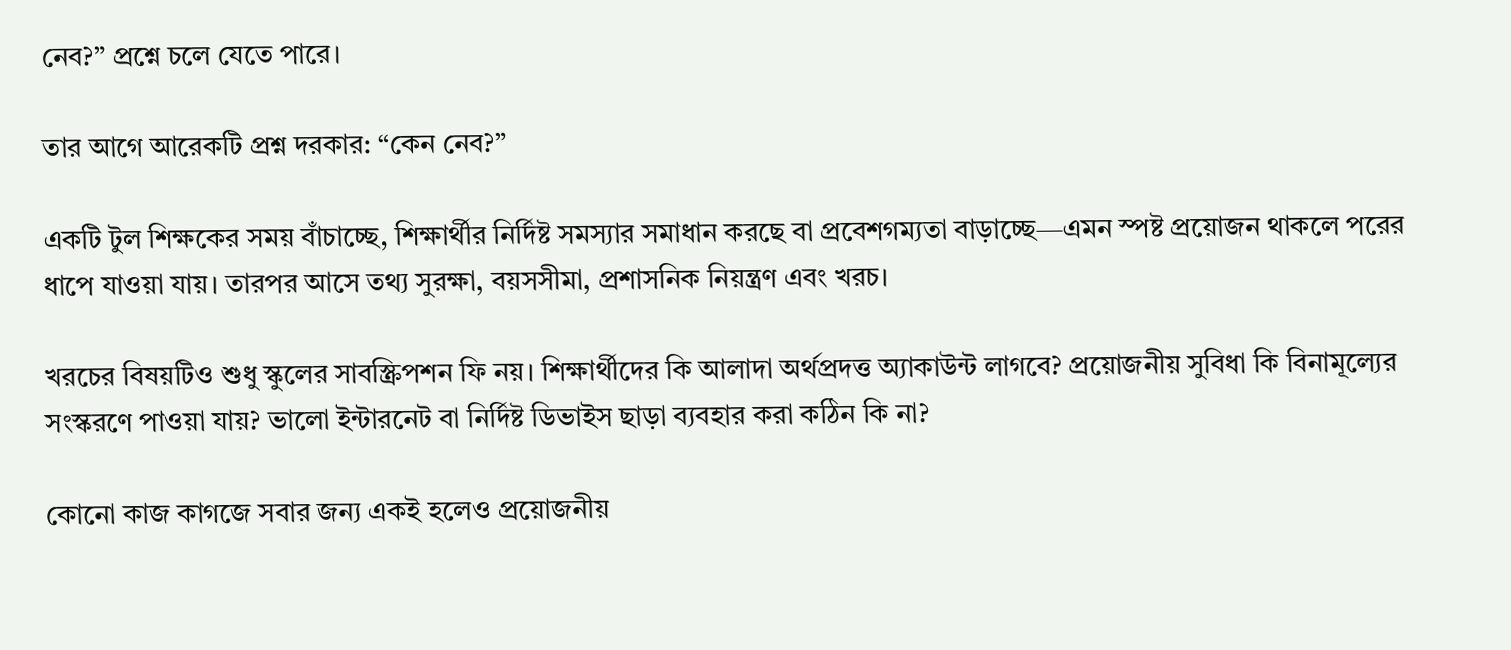নেব?” প্রশ্নে চলে যেতে পারে।

তার আগে আরেকটি প্রশ্ন দরকার: “কেন নেব?”

একটি টুল শিক্ষকের সময় বাঁচাচ্ছে, শিক্ষার্থীর নির্দিষ্ট সমস্যার সমাধান করছে বা প্রবেশগম্যতা বাড়াচ্ছে—এমন স্পষ্ট প্রয়োজন থাকলে পরের ধাপে যাওয়া যায়। তারপর আসে তথ্য সুরক্ষা, বয়সসীমা, প্রশাসনিক নিয়ন্ত্রণ এবং খরচ।

খরচের বিষয়টিও শুধু স্কুলের সাবস্ক্রিপশন ফি নয়। শিক্ষার্থীদের কি আলাদা অর্থপ্রদত্ত অ্যাকাউন্ট লাগবে? প্রয়োজনীয় সুবিধা কি বিনামূল্যের সংস্করণে পাওয়া যায়? ভালো ইন্টারনেট বা নির্দিষ্ট ডিভাইস ছাড়া ব্যবহার করা কঠিন কি না?

কোনো কাজ কাগজে সবার জন্য একই হলেও প্রয়োজনীয়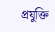প্রযুক্তি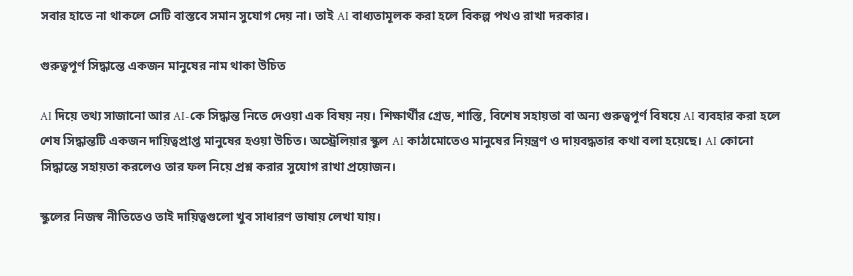সবার হাতে না থাকলে সেটি বাস্তবে সমান সুযোগ দেয় না। তাই AI বাধ্যতামূলক করা হলে বিকল্প পথও রাখা দরকার।

গুরুত্বপূর্ণ সিদ্ধান্তে একজন মানুষের নাম থাকা উচিত

AI দিয়ে তথ্য সাজানো আর AI-কে সিদ্ধান্ত নিতে দেওয়া এক বিষয় নয়। শিক্ষার্থীর গ্রেড, শাস্তি, বিশেষ সহায়তা বা অন্য গুরুত্বপূর্ণ বিষয়ে AI ব্যবহার করা হলে শেষ সিদ্ধান্তটি একজন দায়িত্বপ্রাপ্ত মানুষের হওয়া উচিত। অস্ট্রেলিয়ার স্কুল AI কাঠামোতেও মানুষের নিয়ন্ত্রণ ও দায়বদ্ধতার কথা বলা হয়েছে। AI কোনো সিদ্ধান্তে সহায়তা করলেও তার ফল নিয়ে প্রশ্ন করার সুযোগ রাখা প্রয়োজন।

স্কুলের নিজস্ব নীতিতেও তাই দায়িত্বগুলো খুব সাধারণ ভাষায় লেখা যায়।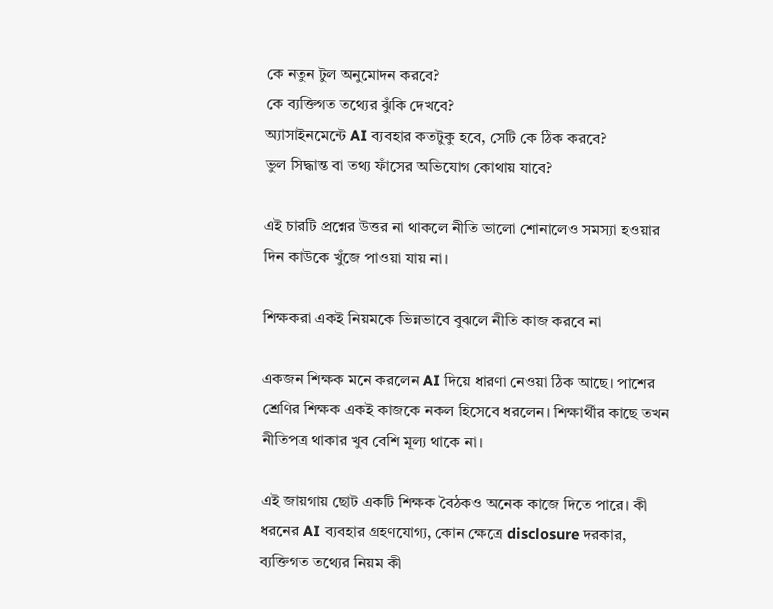কে নতুন টুল অনুমোদন করবে?
কে ব্যক্তিগত তথ্যের ঝুঁকি দেখবে?
অ্যাসাইনমেন্টে AI ব্যবহার কতটুকু হবে, সেটি কে ঠিক করবে?
ভুল সিদ্ধান্ত বা তথ্য ফাঁসের অভিযোগ কোথায় যাবে?

এই চারটি প্রশ্নের উত্তর না থাকলে নীতি ভালো শোনালেও সমস্যা হওয়ার দিন কাউকে খুঁজে পাওয়া যায় না।

শিক্ষকরা একই নিয়মকে ভিন্নভাবে বুঝলে নীতি কাজ করবে না

একজন শিক্ষক মনে করলেন AI দিয়ে ধারণা নেওয়া ঠিক আছে। পাশের শ্রেণির শিক্ষক একই কাজকে নকল হিসেবে ধরলেন। শিক্ষার্থীর কাছে তখন নীতিপত্র থাকার খুব বেশি মূল্য থাকে না।

এই জায়গায় ছোট একটি শিক্ষক বৈঠকও অনেক কাজে দিতে পারে। কী ধরনের AI ব্যবহার গ্রহণযোগ্য, কোন ক্ষেত্রে disclosure দরকার, ব্যক্তিগত তথ্যের নিয়ম কী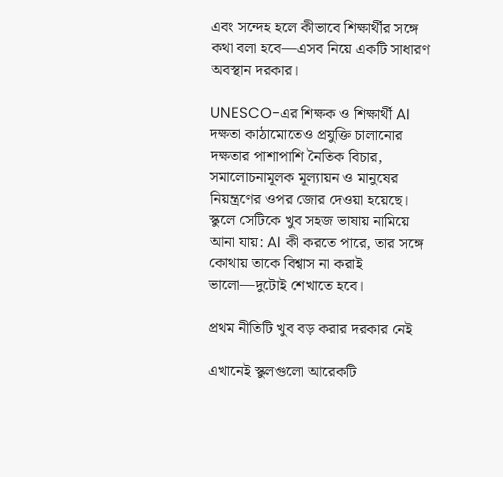এবং সন্দেহ হলে কীভাবে শিক্ষার্থীর সঙ্গে কথা বলা হবে—এসব নিয়ে একটি সাধারণ অবস্থান দরকার।

UNESCO-এর শিক্ষক ও শিক্ষার্থী AI দক্ষতা কাঠামোতেও প্রযুক্তি চালানোর দক্ষতার পাশাপাশি নৈতিক বিচার, সমালোচনামূলক মূল্যায়ন ও মানুষের নিয়ন্ত্রণের ওপর জোর দেওয়া হয়েছে। স্কুলে সেটিকে খুব সহজ ভাষায় নামিয়ে আনা যায়: AI কী করতে পারে, তার সঙ্গে কোথায় তাকে বিশ্বাস না করাই ভালো—দুটোই শেখাতে হবে।

প্রথম নীতিটি খুব বড় করার দরকার নেই

এখানেই স্কুলগুলো আরেকটি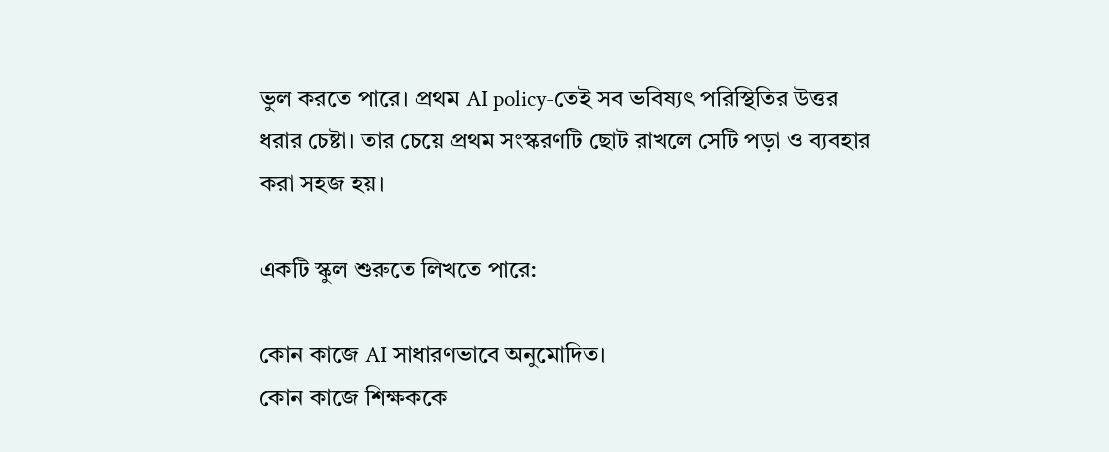ভুল করতে পারে। প্রথম AI policy-তেই সব ভবিষ্যৎ পরিস্থিতির উত্তর ধরার চেষ্টা। তার চেয়ে প্রথম সংস্করণটি ছোট রাখলে সেটি পড়া ও ব্যবহার করা সহজ হয়।

একটি স্কুল শুরুতে লিখতে পারে:

কোন কাজে AI সাধারণভাবে অনুমোদিত।
কোন কাজে শিক্ষককে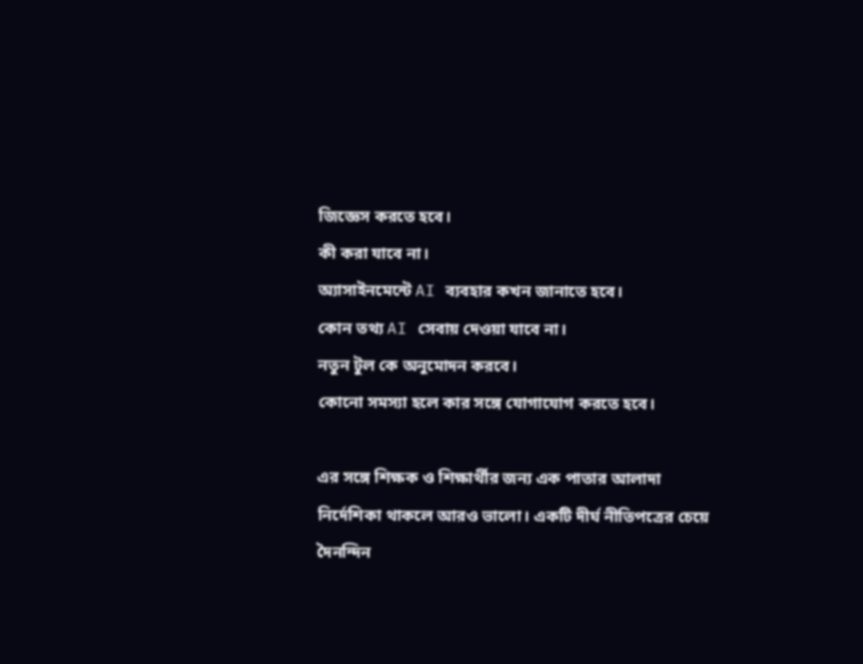জিজ্ঞেস করতে হবে।
কী করা যাবে না।
অ্যাসাইনমেন্টে AI ব্যবহার কখন জানাতে হবে।
কোন তথ্য AI সেবায় দেওয়া যাবে না।
নতুন টুল কে অনুমোদন করবে।
কোনো সমস্যা হলে কার সঙ্গে যোগাযোগ করতে হবে।

এর সঙ্গে শিক্ষক ও শিক্ষার্থীর জন্য এক পাতার আলাদা নির্দেশিকা থাকলে আরও ভালো। একটি দীর্ঘ নীতিপত্রের চেয়ে দৈনন্দিন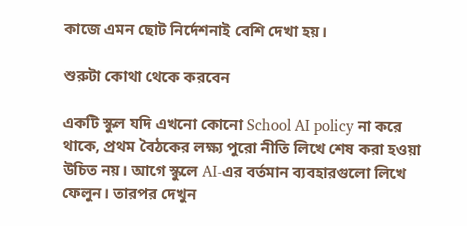কাজে এমন ছোট নির্দেশনাই বেশি দেখা হয়।

শুরুটা কোথা থেকে করবেন

একটি স্কুল যদি এখনো কোনো School AI policy না করে থাকে, প্রথম বৈঠকের লক্ষ্য পুরো নীতি লিখে শেষ করা হওয়া উচিত নয়। আগে স্কুলে AI-এর বর্তমান ব্যবহারগুলো লিখে ফেলুন। তারপর দেখুন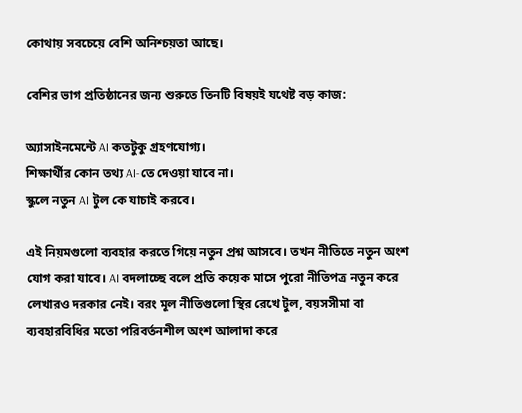কোথায় সবচেয়ে বেশি অনিশ্চয়তা আছে।

বেশির ভাগ প্রতিষ্ঠানের জন্য শুরুতে তিনটি বিষয়ই যথেষ্ট বড় কাজ:

অ্যাসাইনমেন্টে AI কতটুকু গ্রহণযোগ্য।
শিক্ষার্থীর কোন তথ্য AI-তে দেওয়া যাবে না।
স্কুলে নতুন AI টুল কে যাচাই করবে।

এই নিয়মগুলো ব্যবহার করতে গিয়ে নতুন প্রশ্ন আসবে। তখন নীতিতে নতুন অংশ যোগ করা যাবে। AI বদলাচ্ছে বলে প্রতি কয়েক মাসে পুরো নীতিপত্র নতুন করে লেখারও দরকার নেই। বরং মূল নীতিগুলো স্থির রেখে টুল, বয়সসীমা বা ব্যবহারবিধির মতো পরিবর্তনশীল অংশ আলাদা করে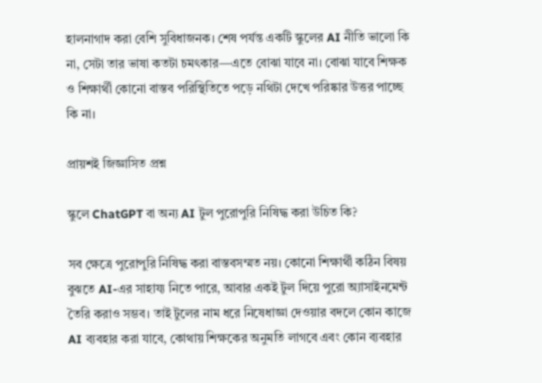হালনাগাদ করা বেশি সুবিধাজনক। শেষ পর্যন্ত একটি স্কুলের AI নীতি ভালো কি না, সেটা তার ভাষা কতটা চমৎকার—এতে বোঝা যাবে না। বোঝা যাবে শিক্ষক ও শিক্ষার্থী কোনো বাস্তব পরিস্থিতিতে পড়ে নথিটা দেখে পরিষ্কার উত্তর পাচ্ছে কি না।

প্রায়শই জিজ্ঞাসিত প্রশ্ন

স্কুলে ChatGPT বা অন্য AI টুল পুরোপুরি নিষিদ্ধ করা উচিত কি?

সব ক্ষেত্রে পুরোপুরি নিষিদ্ধ করা বাস্তবসম্মত নয়। কোনো শিক্ষার্থী কঠিন বিষয় বুঝতে AI-এর সাহায্য নিতে পারে, আবার একই টুল দিয়ে পুরো অ্যাসাইনমেন্ট তৈরি করাও সম্ভব। তাই টুলের নাম ধরে নিষেধাজ্ঞা দেওয়ার বদলে কোন কাজে AI ব্যবহার করা যাবে, কোথায় শিক্ষকের অনুমতি লাগবে এবং কোন ব্যবহার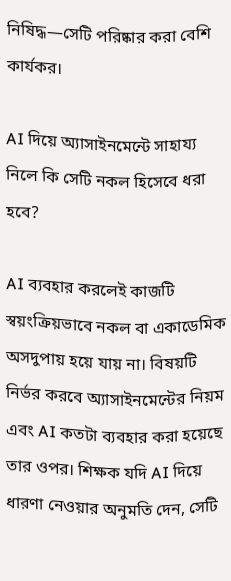নিষিদ্ধ—সেটি পরিষ্কার করা বেশি কার্যকর।

AI দিয়ে অ্যাসাইনমেন্টে সাহায্য নিলে কি সেটি নকল হিসেবে ধরা হবে?

AI ব্যবহার করলেই কাজটি স্বয়ংক্রিয়ভাবে নকল বা একাডেমিক অসদুপায় হয়ে যায় না। বিষয়টি নির্ভর করবে অ্যাসাইনমেন্টের নিয়ম এবং AI কতটা ব্যবহার করা হয়েছে তার ওপর। শিক্ষক যদি AI দিয়ে ধারণা নেওয়ার অনুমতি দেন, সেটি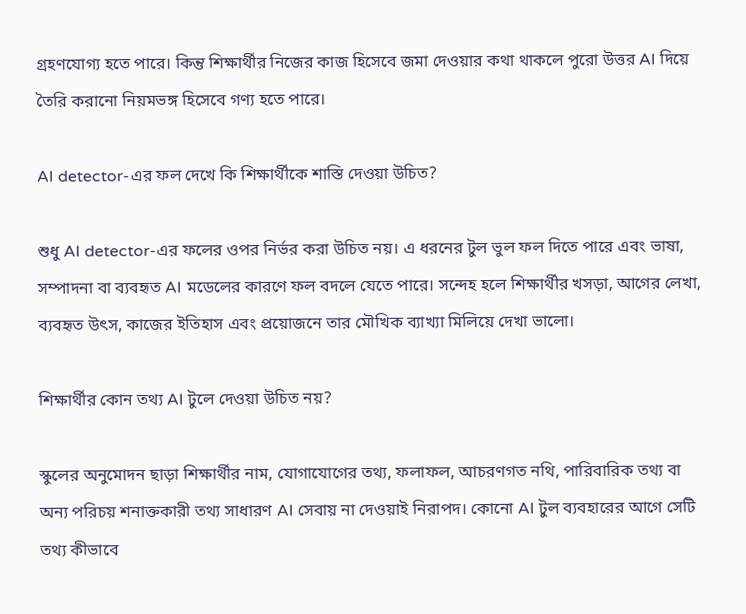গ্রহণযোগ্য হতে পারে। কিন্তু শিক্ষার্থীর নিজের কাজ হিসেবে জমা দেওয়ার কথা থাকলে পুরো উত্তর AI দিয়ে তৈরি করানো নিয়মভঙ্গ হিসেবে গণ্য হতে পারে।

AI detector-এর ফল দেখে কি শিক্ষার্থীকে শাস্তি দেওয়া উচিত?

শুধু AI detector-এর ফলের ওপর নির্ভর করা উচিত নয়। এ ধরনের টুল ভুল ফল দিতে পারে এবং ভাষা, সম্পাদনা বা ব্যবহৃত AI মডেলের কারণে ফল বদলে যেতে পারে। সন্দেহ হলে শিক্ষার্থীর খসড়া, আগের লেখা, ব্যবহৃত উৎস, কাজের ইতিহাস এবং প্রয়োজনে তার মৌখিক ব্যাখ্যা মিলিয়ে দেখা ভালো।

শিক্ষার্থীর কোন তথ্য AI টুলে দেওয়া উচিত নয়?

স্কুলের অনুমোদন ছাড়া শিক্ষার্থীর নাম, যোগাযোগের তথ্য, ফলাফল, আচরণগত নথি, পারিবারিক তথ্য বা অন্য পরিচয় শনাক্তকারী তথ্য সাধারণ AI সেবায় না দেওয়াই নিরাপদ। কোনো AI টুল ব্যবহারের আগে সেটি তথ্য কীভাবে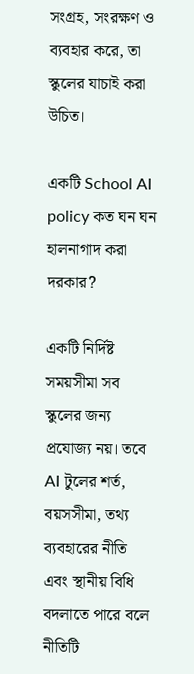সংগ্রহ, সংরক্ষণ ও ব্যবহার করে, তা স্কুলের যাচাই করা উচিত।

একটি School AI policy কত ঘন ঘন হালনাগাদ করা দরকার?

একটি নির্দিষ্ট সময়সীমা সব স্কুলের জন্য প্রযোজ্য নয়। তবে AI টুলের শর্ত, বয়সসীমা, তথ্য ব্যবহারের নীতি এবং স্থানীয় বিধি বদলাতে পারে বলে নীতিটি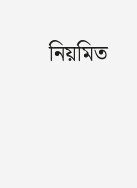নিয়মিত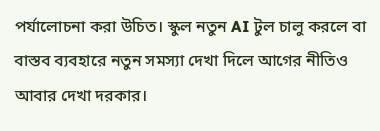পর্যালোচনা করা উচিত। স্কুল নতুন AI টুল চালু করলে বা বাস্তব ব্যবহারে নতুন সমস্যা দেখা দিলে আগের নীতিও আবার দেখা দরকার।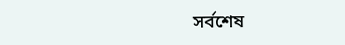সর্বশেষ